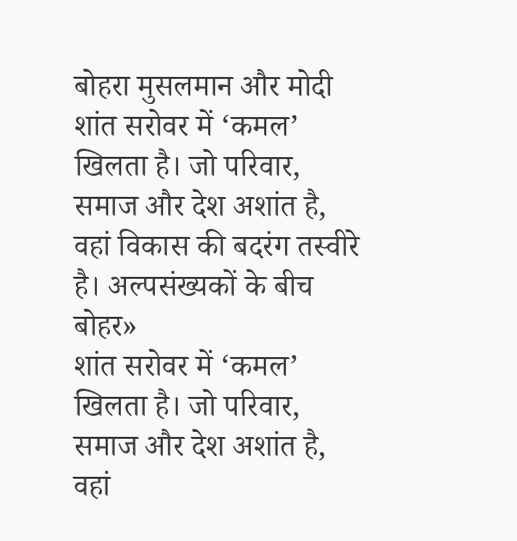बोहरा मुसलमान और मोदी
शांत सरोवर में ‘कमल’ खिलता है। जो परिवार, समाज और देश अशांत है, वहां विकास की बदरंग तस्वीरे है। अल्पसंख्यकों के बीच बोहर»
शांत सरोवर में ‘कमल’ खिलता है। जो परिवार, समाज और देश अशांत है, वहां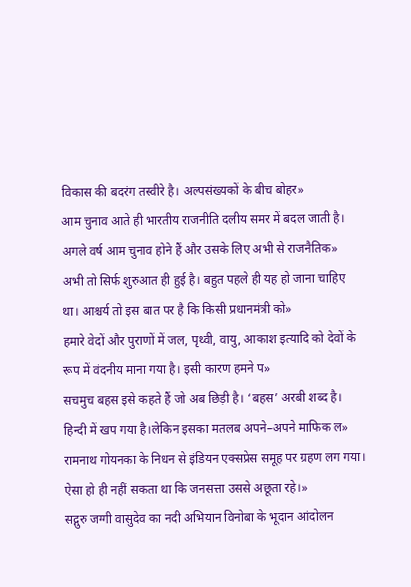विकास की बदरंग तस्वीरे है। अल्पसंख्यकों के बीच बोहर»
आम चुनाव आते ही भारतीय राजनीति दलीय समर में बदल जाती है। अगले वर्ष आम चुनाव होने हैं और उसके लिए अभी से राजनैतिक»
अभी तो सिर्फ शुरुआत ही हुई है। बहुत पहले ही यह हो जाना चाहिए था। आश्चर्य तो इस बात पर है कि किसी प्रधानमंत्री को»
हमारे वेदों और पुराणों में जल, पृथ्वी, वायु, आकाश इत्यादि को देवों के रूप में वंदनीय माना गया है। इसी कारण हमने प»
सचमुच बहस इसे कहते हैं जो अब छिड़ी है। ‘बहस’ अरबी शब्द है। हिन्दी में खप गया है।लेकिन इसका मतलब अपने–अपने माफिक ल»
रामनाथ गोयनका के निधन से इंडियन एक्सप्रेस समूह पर ग्रहण लग गया। ऐसा हो ही नहीं सकता था कि जनसत्ता उससे अछूता रहे।»
सद्गुरु जग्गी वासुदेव का नदी अभियान विनोबा के भूदान आंदोलन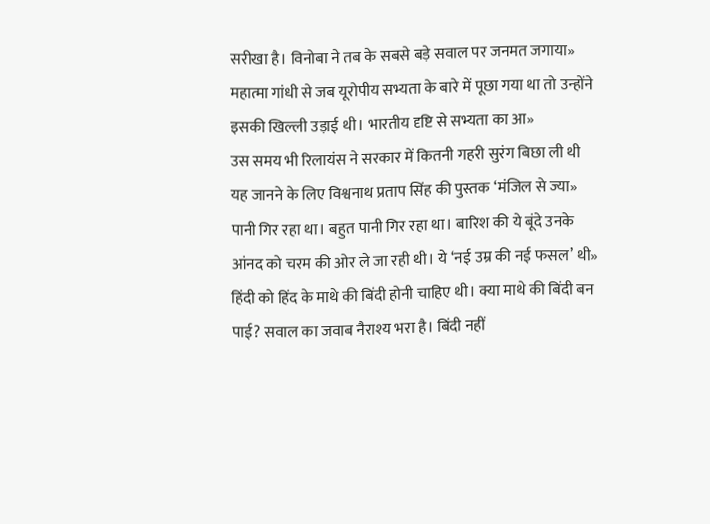सरीखा है। विनोबा ने तब के सबसे बड़े सवाल पर जनमत जगाया»
महात्मा गांधी से जब यूरोपीय सभ्यता के बारे में पूछा गया था तो उन्होंने इसकी खिल्ली उड़ाई थी। भारतीय दृष्टि से सभ्यता का आ»
उस समय भी रिलायंस ने सरकार में कितनी गहरी सुरंग बिछा ली थी यह जानने के लिए विश्वनाथ प्रताप सिंह की पुस्तक ‘मंजिल से ज्या»
पानी गिर रहा था। बहुत पानी गिर रहा था। बारिश की ये बूंदे उनके आंनद को चरम की ओर ले जा रही थी। ये ‘नई उम्र की नई फसल’ थी»
हिंदी को हिंद के माथे की बिंदी होनी चाहिए थी। क्या माथे की बिंदी बन पाई? सवाल का जवाब नैराश्य भरा है। बिंदी नहीं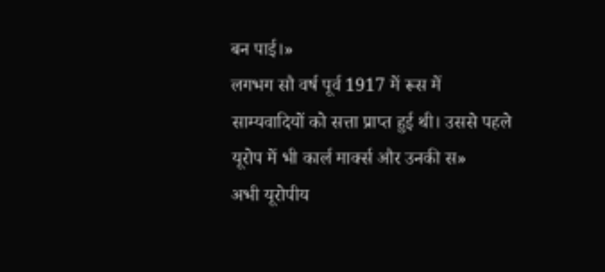बन पाई।»
लगभग सौ वर्ष पूर्व 1917 में रूस में साम्यवादियों को सत्ता प्राप्त हुई थी। उससे पहले यूरोप में भी कार्ल मार्क्स और उनकी स»
अभी यूरोपीय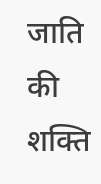जाति की शक्ति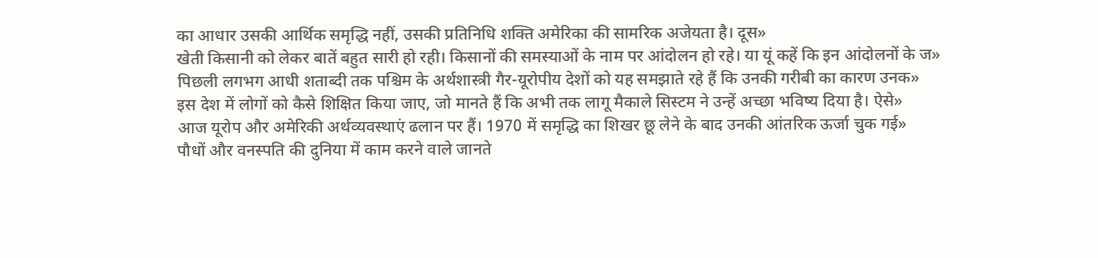का आधार उसकी आर्थिक समृद्धि नहीं, उसकी प्रतिनिधि शक्ति अमेरिका की सामरिक अजेयता है। दूस»
खेती किसानी को लेकर बातें बहुत सारी हो रही। किसानों की समस्याओं के नाम पर आंदोलन हो रहे। या यूं कहें कि इन आंदोलनों के ज»
पिछली लगभग आधी शताब्दी तक पश्चिम के अर्थशास्त्री गैर-यूरोपीय देशों को यह समझाते रहे हैं कि उनकी गरीबी का कारण उनक»
इस देश में लोगों को कैसे शिक्षित किया जाए, जो मानते हैं कि अभी तक लागू मैकाले सिस्टम ने उन्हें अच्छा भविष्य दिया है। ऐसे»
आज यूरोप और अमेरिकी अर्थव्यवस्थाएं ढलान पर हैं। 1970 में समृद्धि का शिखर छू लेने के बाद उनकी आंतरिक ऊर्जा चुक गई»
पौधों और वनस्पति की दुनिया में काम करने वाले जानते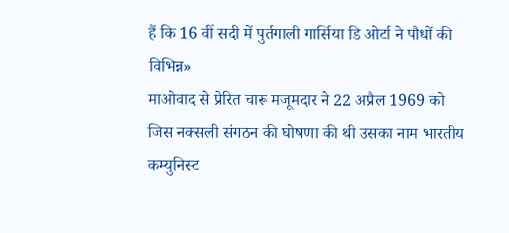हैं कि 16 वीं सदी में पुर्तगाली गार्सिया डि ओर्टा ने पौधों की विभिन्न»
माओवाद से प्रेरित चारू मजूमदार ने 22 अप्रैल 1969 को जिस नक्सली संगठन की घोषणा की थी उसका नाम भारतीय कम्युनिस्ट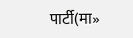पार्टी(मा»